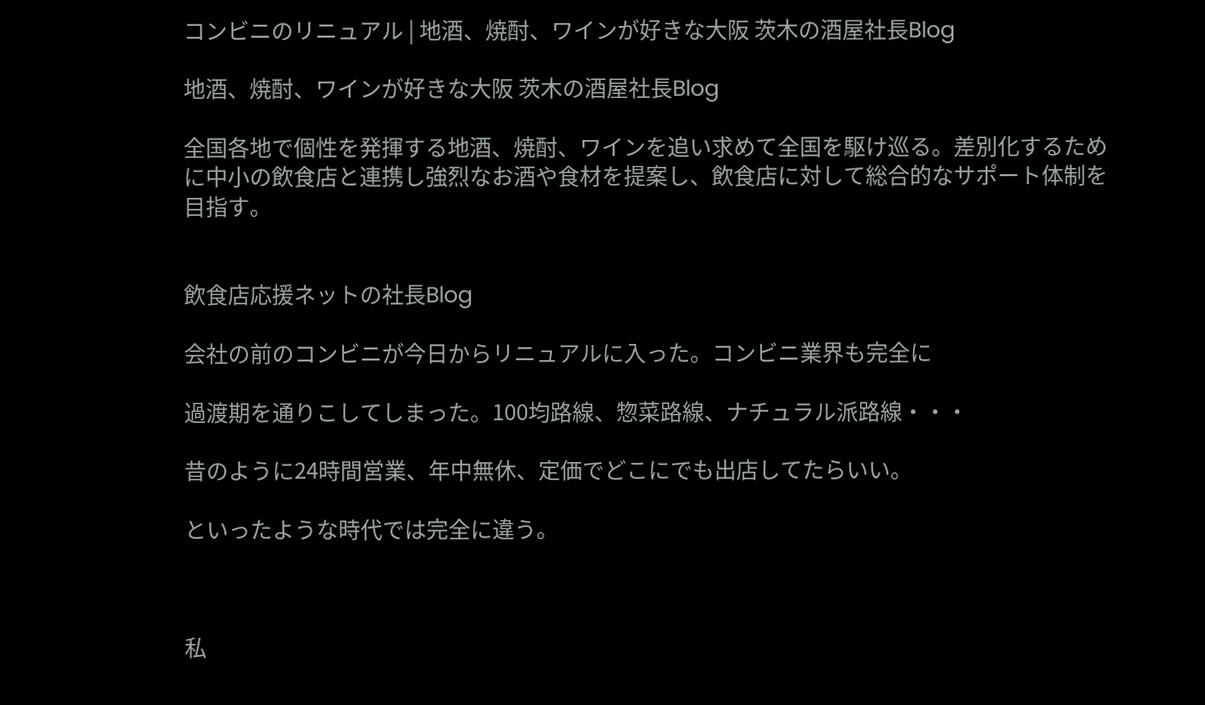コンビニのリニュアル | 地酒、焼酎、ワインが好きな大阪 茨木の酒屋社長Blog

地酒、焼酎、ワインが好きな大阪 茨木の酒屋社長Blog

全国各地で個性を発揮する地酒、焼酎、ワインを追い求めて全国を駆け巡る。差別化するために中小の飲食店と連携し強烈なお酒や食材を提案し、飲食店に対して総合的なサポート体制を目指す。


飲食店応援ネットの社長Blog

会社の前のコンビニが今日からリニュアルに入った。コンビニ業界も完全に

過渡期を通りこしてしまった。100均路線、惣菜路線、ナチュラル派路線・・・

昔のように24時間営業、年中無休、定価でどこにでも出店してたらいい。

といったような時代では完全に違う。



私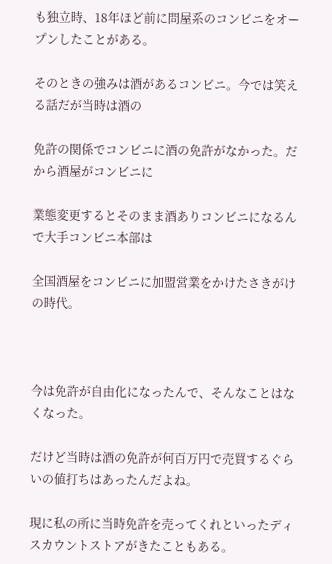も独立時、18年ほど前に問屋系のコンビニをオープンしたことがある。

そのときの強みは酒があるコンビニ。今では笑える話だが当時は酒の

免許の関係でコンビニに酒の免許がなかった。だから酒屋がコンビニに

業態変更するとそのまま酒ありコンビニになるんで大手コンビニ本部は

全国酒屋をコンビニに加盟営業をかけたさきがけの時代。



今は免許が自由化になったんで、そんなことはなくなった。

だけど当時は酒の免許が何百万円で売買するぐらいの値打ちはあったんだよね。

現に私の所に当時免許を売ってくれといったディスカウントストアがきたこともある。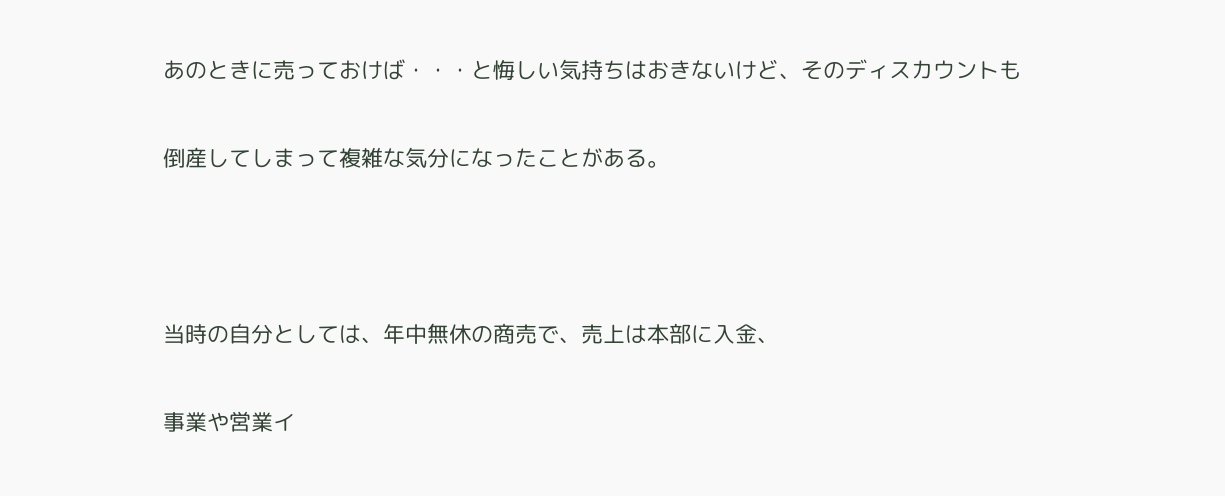あのときに売っておけば・・・と悔しい気持ちはおきないけど、そのディスカウントも

倒産してしまって複雑な気分になったことがある。



当時の自分としては、年中無休の商売で、売上は本部に入金、

事業や営業イ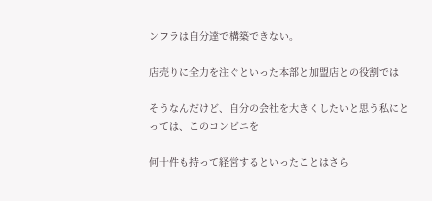ンフラは自分達で構築できない。

店売りに全力を注ぐといった本部と加盟店との役割では

そうなんだけど、自分の会社を大きくしたいと思う私にとっては、このコンビニを

何十件も持って経営するといったことはさら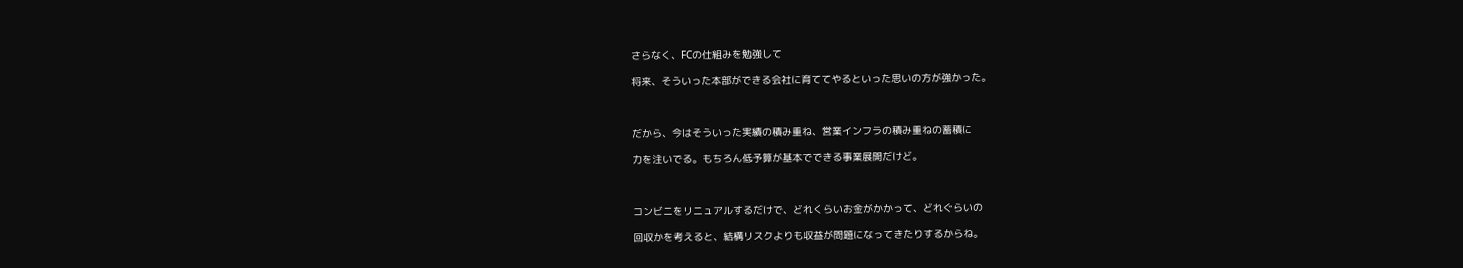さらなく、FCの仕組みを勉強して

将来、そういった本部ができる会社に育ててやるといった思いの方が強かった。



だから、今はそういった実績の積み重ね、営業インフラの積み重ねの蓄積に

力を注いでる。もちろん低予算が基本でできる事業展開だけど。



コンビニをリニュアルするだけで、どれくらいお金がかかって、どれぐらいの

回収かを考えると、結構リスクよりも収益が問題になってきたりするからね。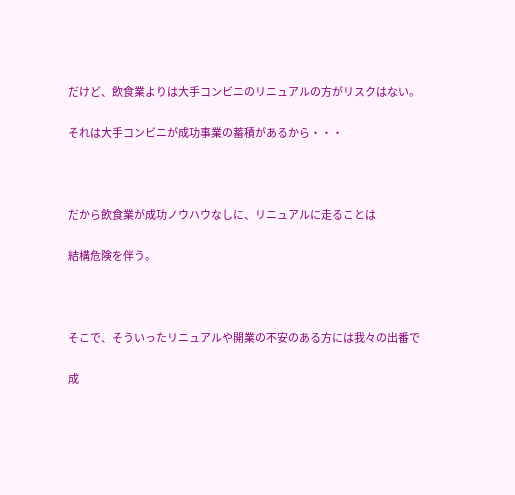だけど、飲食業よりは大手コンビニのリニュアルの方がリスクはない。

それは大手コンビニが成功事業の蓄積があるから・・・



だから飲食業が成功ノウハウなしに、リニュアルに走ることは

結構危険を伴う。



そこで、そういったリニュアルや開業の不安のある方には我々の出番で

成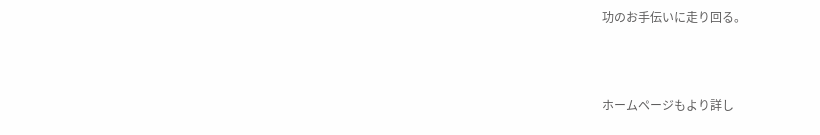功のお手伝いに走り回る。



ホームページもより詳し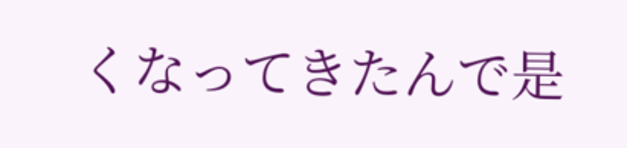くなってきたんで是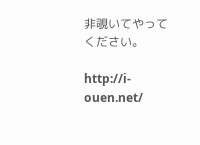非覗いてやってください。

http://i-ouen.net/